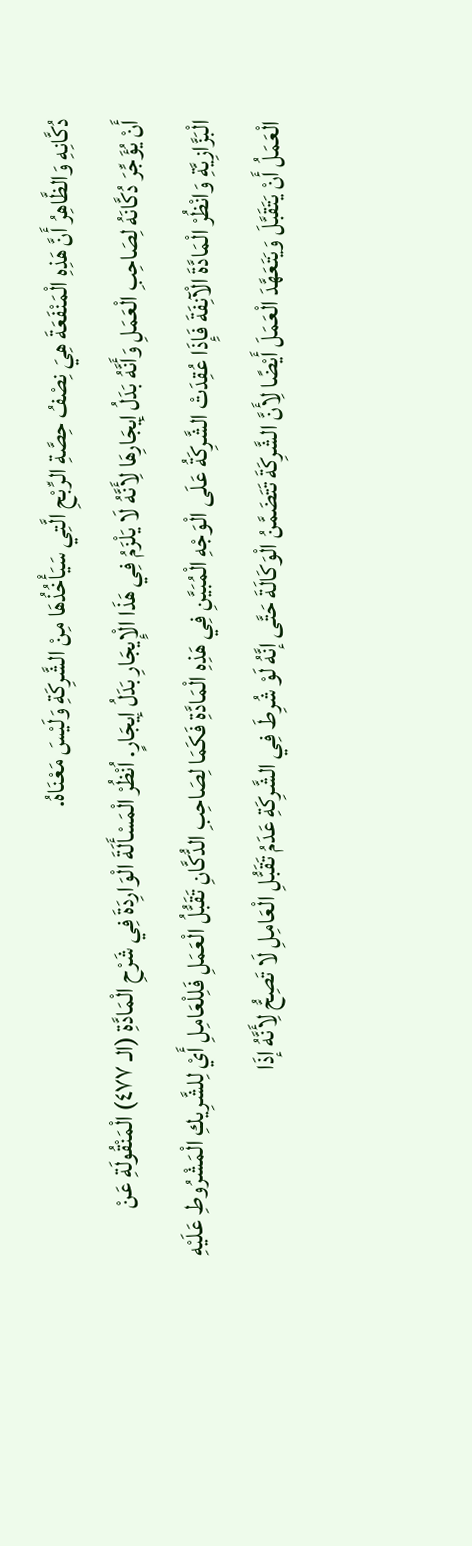دُكَّانِهِ وَالظَّاهِرُ أَنَّ هَذِهِ الْمَنْفَعَةَ هِيَ نِصْفُ حِصَّةِ الرِّبْحِ الَّتِي سَيَأْخُذُهَا مِنْ الشَّرِكَةِ وَلَيْسَ مَعْنَاهُ.
أَنْ يُؤَجِّرَ دُكَّانَهُ لِصَاحِبِ الْعَمَلِ وَأَنَّهُ بَدَلُ إيجَارِهَا لِأَنَّهُ لَا يَلْزَمُ فِي هَذَا الْإِيجَارِ بَدَلُ إيجَارٍ. اُنْظُرْ الْمَسْأَلَةَ الْوَارِدَةَ فِي شَرْحِ الْمَادَّةِ (الـ ٤٧٧) الْمَنْقُولَةِ عَنْ الْبَزَّازِيَّةِ وَانْظُرْ الْمَادَّةَ الْآنِفَةَ فَإِذَا عُقِدَتْ الشَّرِكَةُ عَلَى الْوَجْهِ الْمُبَيَّنِ فِي هَذِهِ الْمَادَّةِ فَكَمَا لِصَاحِبِ الدُّكَّانِ تَقَبُّلُ الْعَمَلِ فَلِلْعَامِلِ أَيْ لِلشَّرِيكِ الْمَشْرُوطِ عَلَيْهِ الْعَمَلُ أَنْ يَتَقَبَّلَ وَيَتَعَهَّدَ الْعَمَلَ أَيْضًا لِأَنَّ الشَّرِكَةَ تَتَضَمَّنُ الْوَكَالَةَ حَتَّى إنَّهُ لَوْ شُرِطَ فِي الشَّرِكَةِ عَدَمُ تَقَبُّلِ الْعَامِلِ لَا تَصِحُّ لِأَنَّهُ إذَا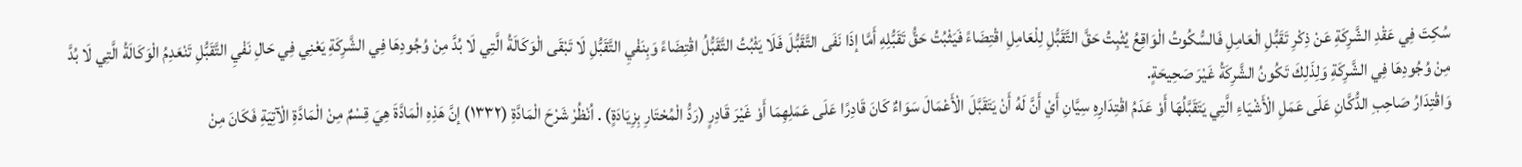سُكِتَ فِي عَقْدِ الشَّرِكَةِ عَنْ ذِكْرِ تَقَبُّلِ الْعَامِلِ فَالسُّكُوتُ الْوَاقِعُ يُثْبِتُ حَقَّ التَّقَبُّلِ لِلْعَامِلِ اقْتِضَاءً فَيَثْبُتُ حَقُّ تَقَبُّلِهِ أَمَّا إذَا نَفَى التَّقَبُّلَ فَلَا يَثْبُتُ التَّقَبُّلُ اقْتِضَاءً وَبِنَفْيِ التَّقَبُّلِ لَا تَبْقَى الْوَكَالَةُ الَّتِي لَا بُدَّ مِنْ وُجُودِهَا فِي الشَّرِكَةِ يَعْنِي فِي حَالِ نَفْيِ التَّقَبُّلِ تَنْعَدِمُ الْوَكَالَةُ الَّتِي لَا بُدَّ مِنْ وُجُودِهَا فِي الشَّرِكَةِ وَلِذَلِكَ تَكُونُ الشَّرِكَةُ غَيْرَ صَحِيحَةٍ.
وَاقْتِدَارُ صَاحِبِ الدُّكَّانِ عَلَى عَمَلِ الْأَشْيَاءِ الَّتِي يَتَقَبَّلُهَا أَوْ عَدَمُ اقْتِدَارِهِ سِيَّانِ أَيْ أَنَّ لَهُ أَنْ يَتَقَبَّلَ الْأَعْمَالَ سَوَاءٌ كَانَ قَادِرًا عَلَى عَمَلِهِمَا أَوْ غَيْرَ قَادِرٍ (رَدُّ الْمُحْتَارِ بِزِيَادَةٍ) . اُنْظُرْ شَرْحَ الْمَادَّةِ (١٣٣٢) إنَّ هَذِهِ الْمَادَّةَ هِيَ قِسْمٌ مِنْ الْمَادَّةِ الْآتِيَةِ فَكَانَ مِنْ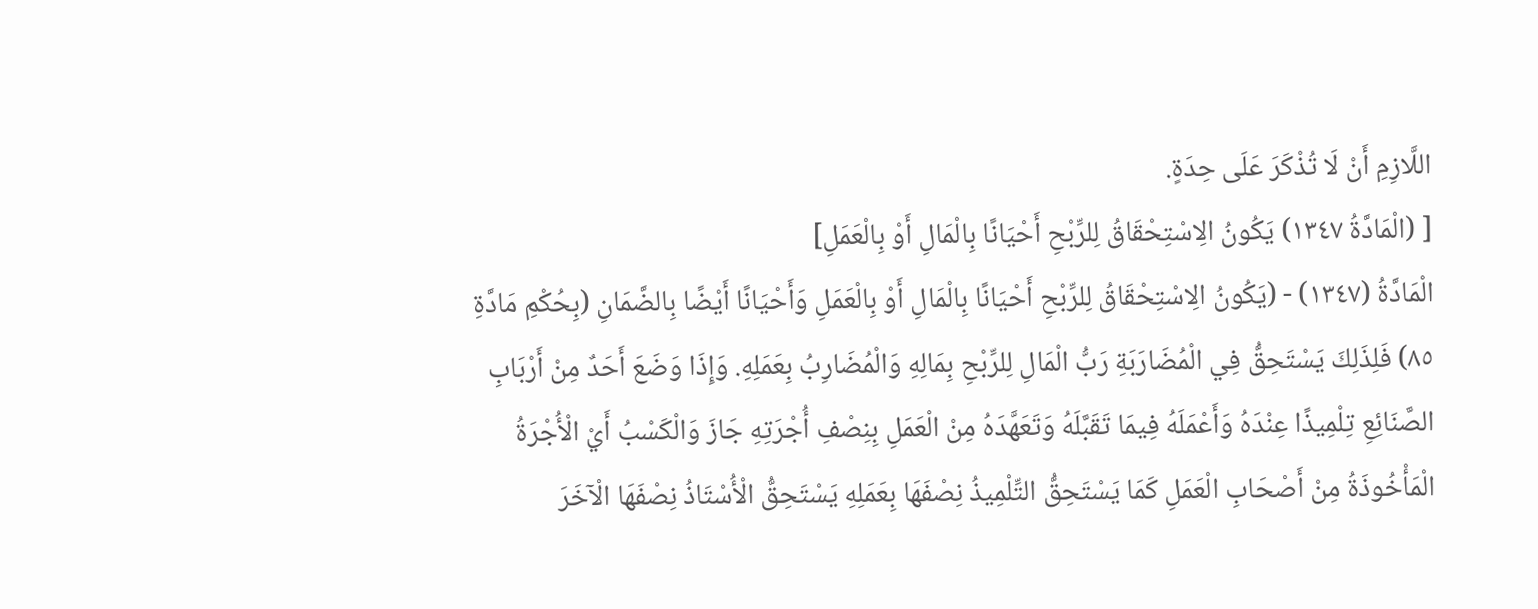اللَّازِمِ أَنْ لَا تُذْكَرَ عَلَى حِدَةٍ.
[ (الْمَادَّةُ ١٣٤٧) يَكُونُ الِاسْتِحْقَاقُ لِلرِّبْحِ أَحْيَانًا بِالْمَالِ أَوْ بِالْعَمَلِ]
الْمَادَّةُ (١٣٤٧) - (يَكُونُ الِاسْتِحْقَاقُ لِلرِّبْحِ أَحْيَانًا بِالْمَالِ أَوْ بِالْعَمَلِ وَأَحْيَانًا أَيْضًا بِالضَّمَانِ (بِحُكْمِ مَادَّةِ ٨٥) فَلِذَلِكَ يَسْتَحِقُّ فِي الْمُضَارَبَةِ رَبُّ الْمَالِ لِلرِّبْحِ بِمَالِهِ وَالْمُضَارِبُ بِعَمَلِهِ. وَإِذَا وَضَعَ أَحَدٌ مِنْ أَرْبَابِ الصَّنَائِعِ تِلْمِيذًا عِنْدَهُ وَأَعْمَلَهُ فِيمَا تَقَبَّلَهُ وَتَعَهَّدَهُ مِنْ الْعَمَلِ بِنِصْفِ أُجْرَتِهِ جَازَ وَالْكَسْبُ أَيْ الْأُجْرَةُ الْمَأْخُوذَةُ مِنْ أَصْحَابِ الْعَمَلِ كَمَا يَسْتَحِقُّ التِّلْمِيذُ نِصْفَهَا بِعَمَلِهِ يَسْتَحِقُّ الْأُسْتَاذُ نِصْفَهَا الْآخَرَ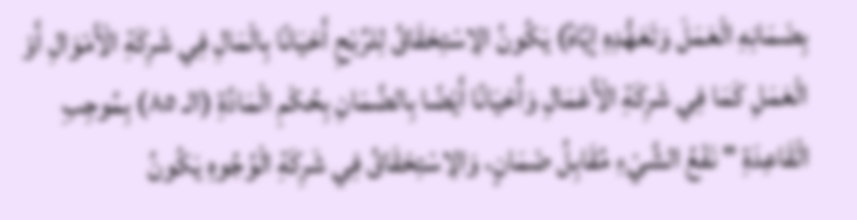بِضَمَانِهِ الْعَمَلَ وَتَعَهُّدِهِ إيَّاهُ) يَكُونُ الِاسْتِحْقَاقُ لِلرِّبْحِ أَحْيَانًا بِالْمَالِ فِي شَرِكَةِ الْأَمْوَالِ أَوْ الْعَمَلِ كَمَا فِي شَرِكَةِ الْأَعْمَالِ وَأَحْيَانًا أَيْضًا بِالضَّمَانِ بِحُكْمِ الْمَادَّةِ (الـ ٨٥) بِمُوجِبِ الْقَاعِدَةِ " نَفْعُ الشَّيْءِ مُقَابِلُ ضَمَانٍ، وَالِاسْتِحْقَاقُ فِي شَرِكَةِ الْوُجُوهِ يَكُونُ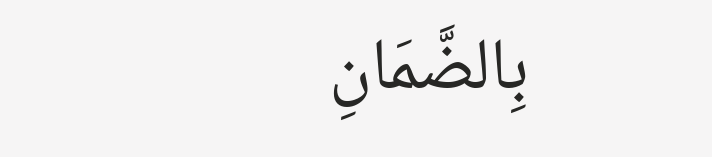بِالضَّمَانِ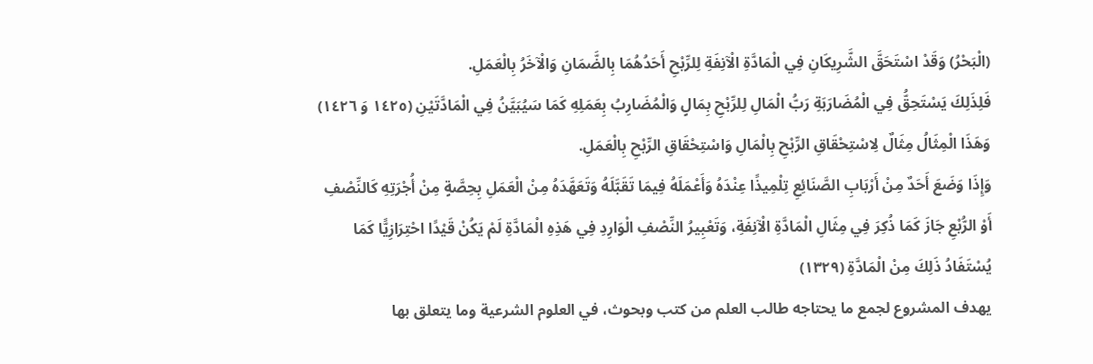(الْبَحْرُ) وَقَدْ اسْتَحَقَّ الشَّرِيكَانِ فِي الْمَادَّةِ الْآنِفَةِ لِلرِّبْحِ أَحَدُهُمَا بِالضَّمَانِ وَالْآخَرُ بِالْعَمَلِ.
فَلِذَلِكَ يَسْتَحِقُّ فِي الْمُضَارَبَةِ رَبُّ الْمَالِ لِلرِّبْحِ بِمَالٍ وَالْمُضَارِبُ بِعَمَلِهِ كَمَا سَيُبَيَّنُ فِي الْمَادَّتَيْنِ (١٤٢٥ وَ ١٤٢٦) وَهَذَا الْمِثَالُ مِثَالٌ لِاسْتِحْقَاقِ الرِّبْحِ بِالْمَالِ وَاسْتِحْقَاقِ الرِّبْحِ بِالْعَمَلِ.
وَإِذَا وَضَعَ أَحَدٌ مِنْ أَرْبَابِ الصَّنَائِعِ تِلْمِيذًا عِنْدَهُ وَأَعْمَلَهُ فِيمَا تَقَبَّلَهُ وَتَعَهَّدَهُ مِنْ الْعَمَلِ بِحِصَّةٍ مِنْ أُجْرَتِهِ كَالنِّصْفِ أَوْ الرُّبْعِ جَازَ كَمَا ذُكِرَ فِي مِثَالِ الْمَادَّةِ الْآنِفَةِ، وَتَعْبِيرُ النِّصْفِ الْوَارِدِ فِي هَذِهِ الْمَادَّةِ لَمْ يَكُنْ قَيْدًا احْتِرَازِيًّا كَمَا يُسْتَفَادُ ذَلِكَ مِنْ الْمَادَّةِ (١٣٢٩)
يهدف المشروع لجمع ما يحتاجه طالب العلم من كتب وبحوث، في العلوم الشرعية وما يتعلق بها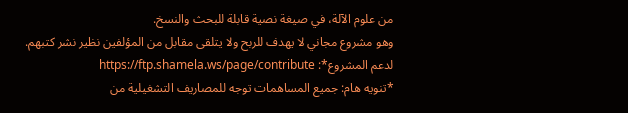من علوم الآلة، في صيغة نصية قابلة للبحث والنسخ.
وهو مشروع مجاني لا يهدف للربح ولا يتلقى مقابل من المؤلفين نظير نشر كتبهم.
لدعم المشروع*: https://ftp.shamela.ws/page/contribute
*تنويه هام: جميع المساهمات توجه للمصاريف التشغيلية من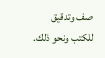صف وتدقيق للكتب ونحو ذلك.